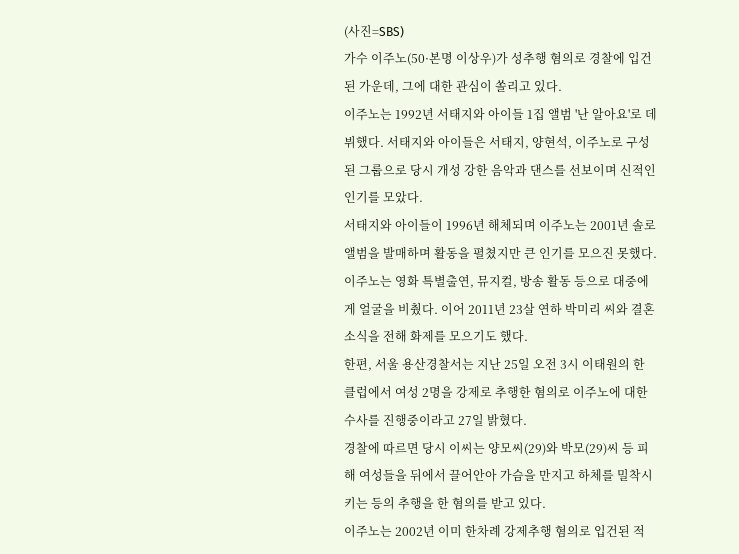(사진=SBS)
가수 이주노(50·본명 이상우)가 성추행 혐의로 경찰에 입건된 가운데, 그에 대한 관심이 쏠리고 있다.
이주노는 1992년 서태지와 아이들 1집 앨범 '난 알아요'로 데뷔했다. 서태지와 아이들은 서태지, 양현석, 이주노로 구성된 그룹으로 당시 개성 강한 음악과 댄스를 선보이며 신적인 인기를 모았다.
서태지와 아이들이 1996년 해체되며 이주노는 2001년 솔로 앨범을 발매하며 활동을 펼쳤지만 큰 인기를 모으진 못했다.
이주노는 영화 특별출연, 뮤지컬, 방송 활동 등으로 대중에게 얼굴을 비췄다. 이어 2011년 23살 연하 박미리 씨와 결혼 소식을 전해 화제를 모으기도 했다.
한편, 서울 용산경찰서는 지난 25일 오전 3시 이태원의 한 클럽에서 여성 2명을 강제로 추행한 혐의로 이주노에 대한 수사를 진행중이라고 27일 밝혔다.
경찰에 따르면 당시 이씨는 양모씨(29)와 박모(29)씨 등 피해 여성들을 뒤에서 끌어안아 가슴을 만지고 하체를 밀착시키는 등의 추행을 한 혐의를 받고 있다.
이주노는 2002년 이미 한차례 강제추행 혐의로 입건된 적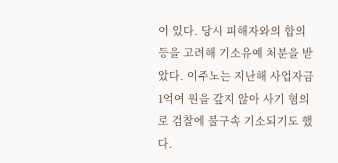이 있다. 당시 피해자와의 합의 등을 고려해 기소유예 처분을 받았다. 이주노는 지난해 사업자금 1억여 원을 갚지 않아 사기 혐의로 검찰에 불구속 기소되기도 했다.